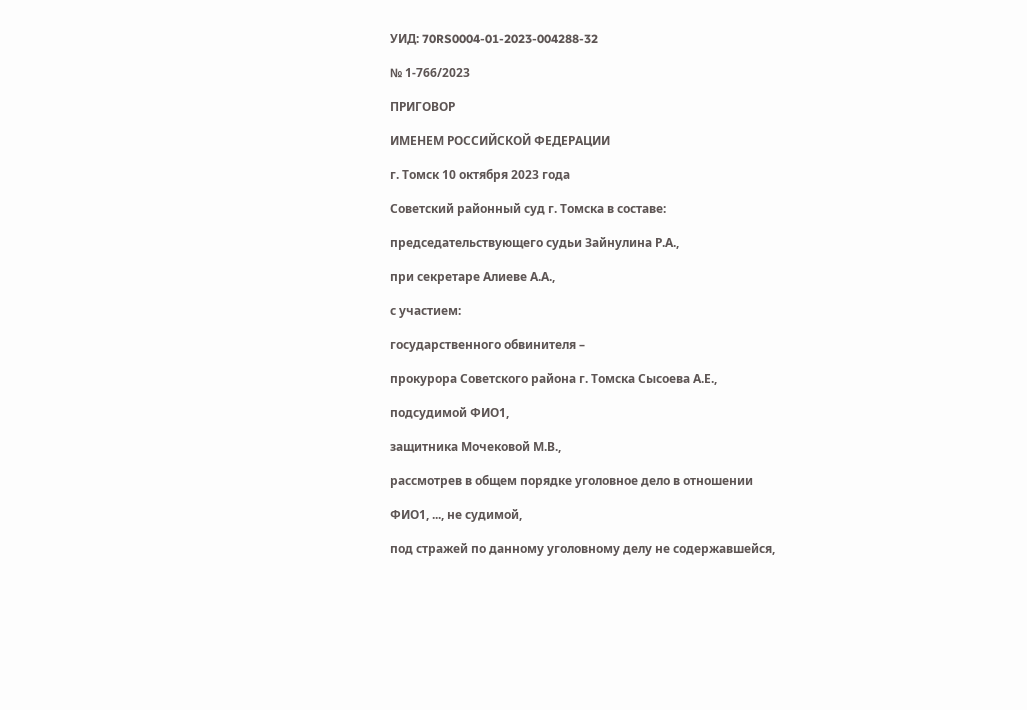УИД: 70RS0004-01-2023-004288-32

№ 1-766/2023

ПРИГОВОР

ИМЕНЕМ РОССИЙСКОЙ ФЕДЕРАЦИИ

г. Томск 10 октября 2023 года

Советский районный суд г. Томска в составе:

председательствующего судьи Зайнулина Р.А.,

при секретаре Алиеве А.А.,

с участием:

государственного обвинителя –

прокурора Советского района г. Томска Сысоева А.Е.,

подсудимой ФИО1,

защитника Мочековой М.В.,

рассмотрев в общем порядке уголовное дело в отношении

ФИО1, ..., не судимой,

под стражей по данному уголовному делу не содержавшейся,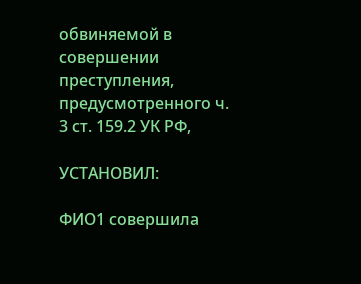обвиняемой в совершении преступления, предусмотренного ч. 3 ст. 159.2 УК РФ,

УСТАНОВИЛ:

ФИО1 совершила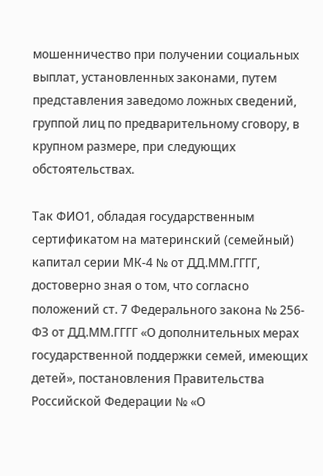мошенничество при получении социальных выплат, установленных законами, путем представления заведомо ложных сведений, группой лиц по предварительному сговору, в крупном размере, при следующих обстоятельствах.

Так ФИО1, обладая государственным сертификатом на материнский (семейный) капитал серии МК-4 № от ДД.ММ.ГГГГ, достоверно зная о том, что согласно положений ст. 7 Федерального закона № 256-ФЗ от ДД.ММ.ГГГГ «О дополнительных мерах государственной поддержки семей, имеющих детей», постановления Правительства Российской Федерации № «О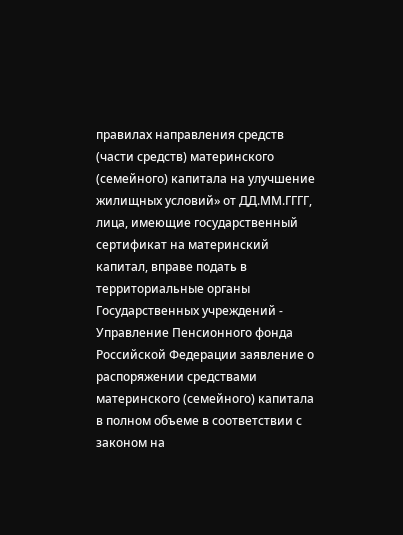правилах направления средств (части средств) материнского (семейного) капитала на улучшение жилищных условий» от ДД.ММ.ГГГГ, лица, имеющие государственный сертификат на материнский капитал, вправе подать в территориальные органы Государственных учреждений - Управление Пенсионного фонда Российской Федерации заявление о распоряжении средствами материнского (семейного) капитала в полном объеме в соответствии с законом на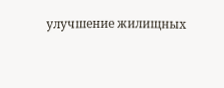улучшение жилищных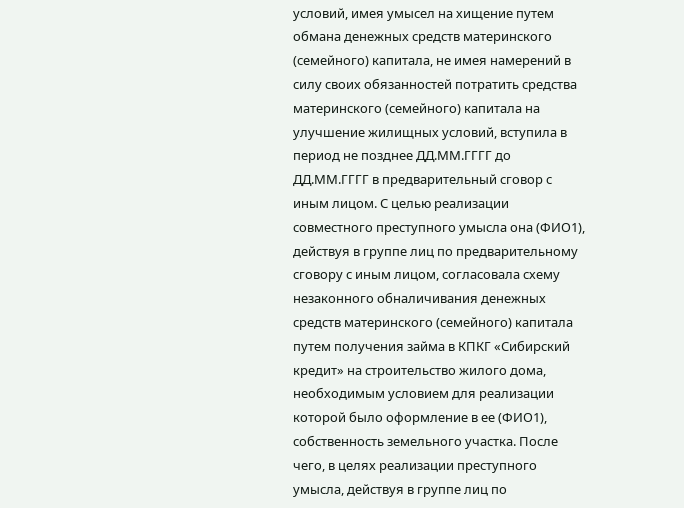условий, имея умысел на хищение путем обмана денежных средств материнского (семейного) капитала, не имея намерений в силу своих обязанностей потратить средства материнского (семейного) капитала на улучшение жилищных условий, вступила в период не позднее ДД.ММ.ГГГГ до ДД.ММ.ГГГГ в предварительный сговор с иным лицом. С целью реализации совместного преступного умысла она (ФИО1), действуя в группе лиц по предварительному сговору с иным лицом, согласовала схему незаконного обналичивания денежных средств материнского (семейного) капитала путем получения займа в КПКГ «Сибирский кредит» на строительство жилого дома, необходимым условием для реализации которой было оформление в ее (ФИО1), собственность земельного участка. После чего, в целях реализации преступного умысла, действуя в группе лиц по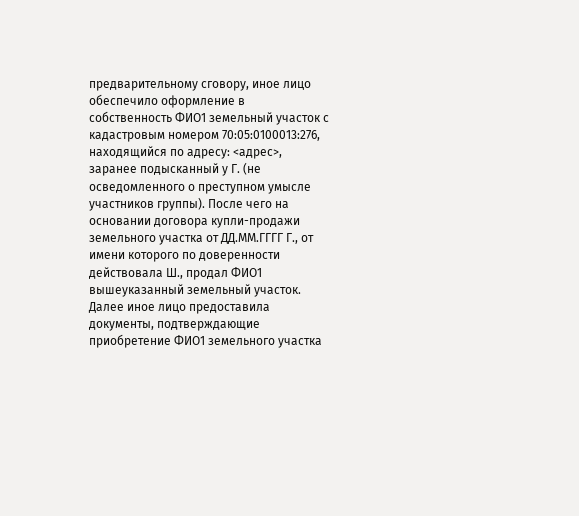предварительному сговору, иное лицо обеспечило оформление в собственность ФИО1 земельный участок с кадастровым номером 70:05:0100013:276, находящийся по адресу: <адрес>, заранее подысканный у Г. (не осведомленного о преступном умысле участников группы). После чего на основании договора купли-продажи земельного участка от ДД.ММ.ГГГГ Г., от имени которого по доверенности действовала Ш., продал ФИО1 вышеуказанный земельный участок. Далее иное лицо предоставила документы, подтверждающие приобретение ФИО1 земельного участка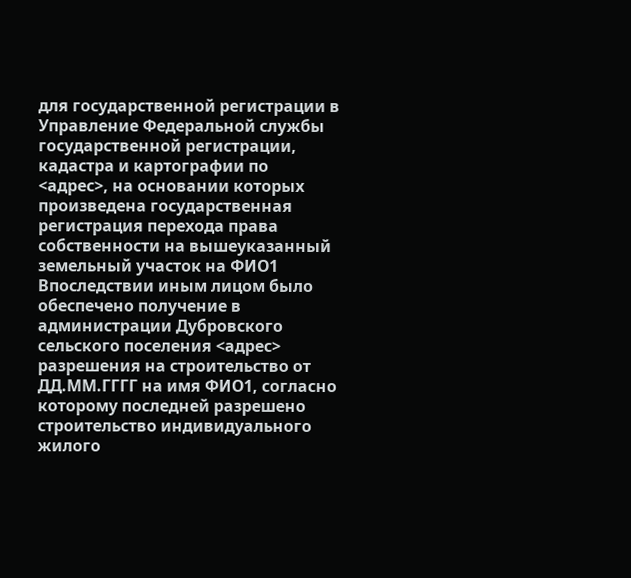для государственной регистрации в Управление Федеральной службы государственной регистрации, кадастра и картографии по <адрес>, на основании которых произведена государственная регистрация перехода права собственности на вышеуказанный земельный участок на ФИО1 Впоследствии иным лицом было обеспечено получение в администрации Дубровского сельского поселения <адрес> разрешения на строительство от ДД.ММ.ГГГГ на имя ФИО1, согласно которому последней разрешено строительство индивидуального жилого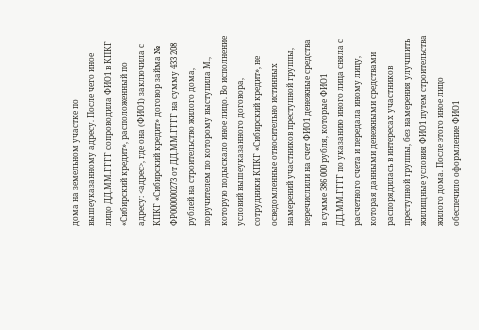дома на земельном участке по вышеуказанному адресу. После чего иное лицо ДД.ММ.ГГГГ сопроводила ФИО1 в КПКГ «Сибирский кредит», расположенный по адресу: <адрес>, где она (ФИО1) заключила с КПКГ «Сибирский кредит» договор займа № ФР000000273 от ДД.ММ.ГГГГ на сумму 433 208 рублей на строительство жилого дома, поручителем по которому выступила М., которую подыскало иное лицо. Во исполнение условий вышеуказанного договора, сотрудники КПКГ «Сибирский кредит», не осведомленные относительно истинных намерений участников преступной группы, перечислили на счет ФИО1 денежные средства в сумме 386 000 рубля, которые ФИО1 ДД.ММ.ГГГГ по указанию иного лица сняла с расчетного счета и передала иному лицу, которая данными денежными средствами распорядилась в интересах участников преступной группы, без намерения улучшить жилищные условия ФИО1 путем строительства жилого дома. После этого иное лицо обеспечило оформление ФИО1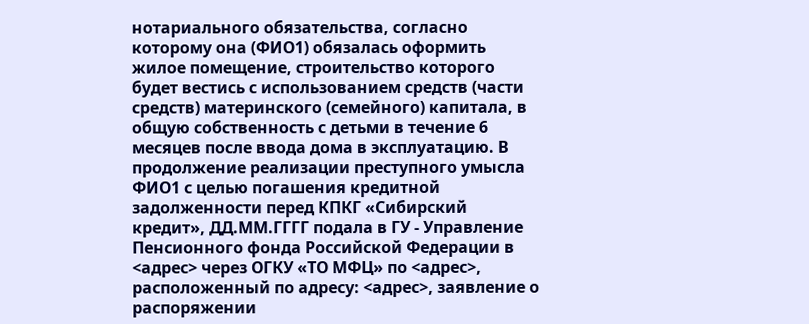нотариального обязательства, согласно которому она (ФИО1) обязалась оформить жилое помещение, строительство которого будет вестись с использованием средств (части средств) материнского (семейного) капитала, в общую собственность с детьми в течение 6 месяцев после ввода дома в эксплуатацию. В продолжение реализации преступного умысла ФИО1 с целью погашения кредитной задолженности перед КПКГ «Сибирский кредит», ДД.ММ.ГГГГ подала в ГУ - Управление Пенсионного фонда Российской Федерации в <адрес> через ОГКУ «ТО МФЦ» по <адрес>, расположенный по адресу: <адрес>, заявление о распоряжении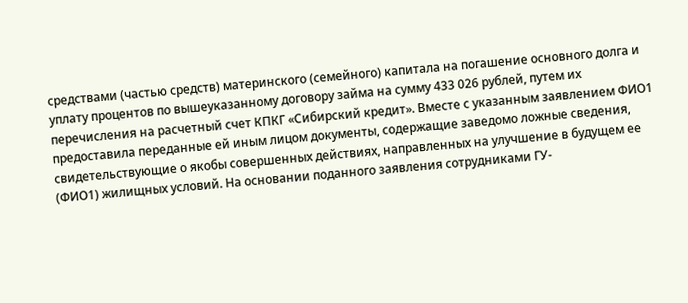средствами (частью средств) материнского (семейного) капитала на погашение основного долга и уплату процентов по вышеуказанному договору займа на сумму 433 026 рублей, путем их перечисления на расчетный счет КПКГ «Сибирский кредит». Вместе с указанным заявлением ФИО1 предоставила переданные ей иным лицом документы, содержащие заведомо ложные сведения, свидетельствующие о якобы совершенных действиях, направленных на улучшение в будущем ее (ФИО1) жилищных условий. На основании поданного заявления сотрудниками ГУ-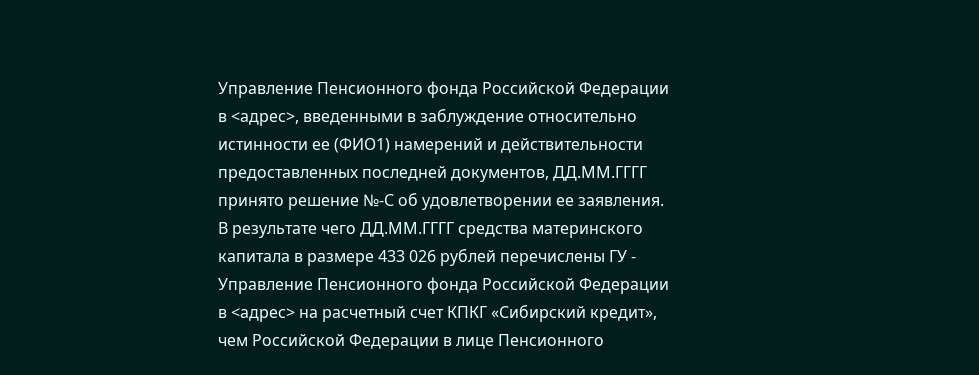Управление Пенсионного фонда Российской Федерации в <адрес>, введенными в заблуждение относительно истинности ее (ФИО1) намерений и действительности предоставленных последней документов, ДД.ММ.ГГГГ принято решение №-С об удовлетворении ее заявления. В результате чего ДД.ММ.ГГГГ средства материнского капитала в размере 433 026 рублей перечислены ГУ - Управление Пенсионного фонда Российской Федерации в <адрес> на расчетный счет КПКГ «Сибирский кредит», чем Российской Федерации в лице Пенсионного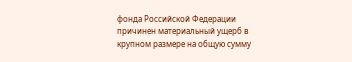фонда Российской Федерации причинен материальный ущерб в крупном размере на общую сумму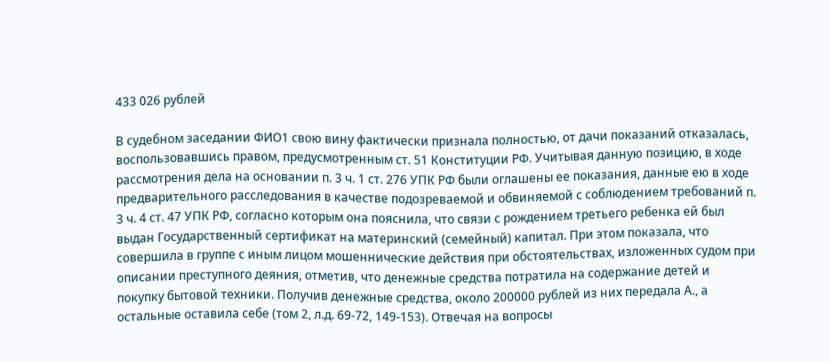433 026 рублей

В судебном заседании ФИО1 свою вину фактически признала полностью, от дачи показаний отказалась, воспользовавшись правом, предусмотренным ст. 51 Конституции РФ. Учитывая данную позицию, в ходе рассмотрения дела на основании п. 3 ч. 1 ст. 276 УПК РФ были оглашены ее показания, данные ею в ходе предварительного расследования в качестве подозреваемой и обвиняемой с соблюдением требований п. 3 ч. 4 ст. 47 УПК РФ, согласно которым она пояснила, что связи с рождением третьего ребенка ей был выдан Государственный сертификат на материнский (семейный) капитал. При этом показала, что совершила в группе с иным лицом мошеннические действия при обстоятельствах, изложенных судом при описании преступного деяния, отметив, что денежные средства потратила на содержание детей и покупку бытовой техники. Получив денежные средства, около 200000 рублей из них передала А., а остальные оставила себе (том 2, л.д. 69-72, 149-153). Отвечая на вопросы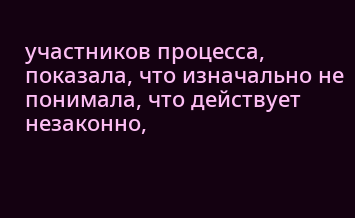участников процесса, показала, что изначально не понимала, что действует незаконно,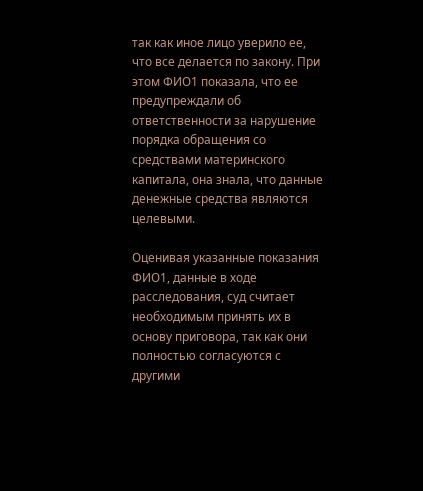так как иное лицо уверило ее, что все делается по закону. При этом ФИО1 показала, что ее предупреждали об ответственности за нарушение порядка обращения со средствами материнского капитала, она знала, что данные денежные средства являются целевыми.

Оценивая указанные показания ФИО1, данные в ходе расследования, суд считает необходимым принять их в основу приговора, так как они полностью согласуются с другими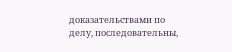доказательствами по делу, последовательны,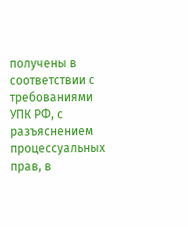получены в соответствии с требованиями УПК РФ, с разъяснением процессуальных прав, в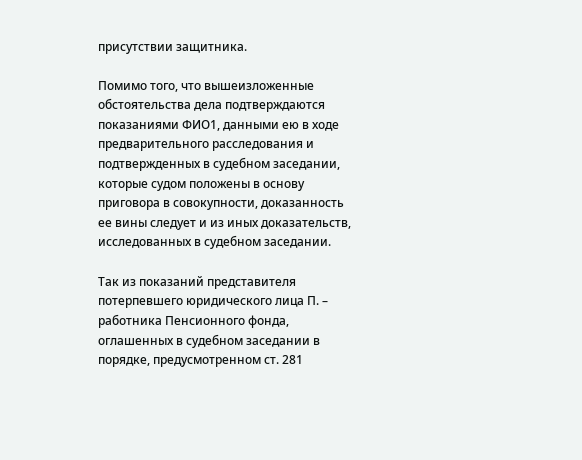присутствии защитника.

Помимо того, что вышеизложенные обстоятельства дела подтверждаются показаниями ФИО1, данными ею в ходе предварительного расследования и подтвержденных в судебном заседании, которые судом положены в основу приговора в совокупности, доказанность ее вины следует и из иных доказательств, исследованных в судебном заседании.

Так из показаний представителя потерпевшего юридического лица П. – работника Пенсионного фонда, оглашенных в судебном заседании в порядке, предусмотренном ст. 281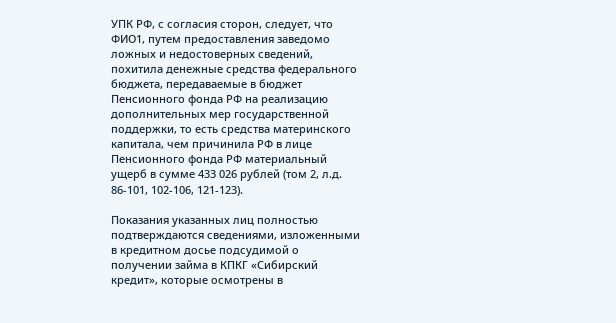УПК РФ, с согласия сторон, следует, что ФИО1, путем предоставления заведомо ложных и недостоверных сведений, похитила денежные средства федерального бюджета, передаваемые в бюджет Пенсионного фонда РФ на реализацию дополнительных мер государственной поддержки, то есть средства материнского капитала, чем причинила РФ в лице Пенсионного фонда РФ материальный ущерб в сумме 433 026 рублей (том 2, л.д. 86-101, 102-106, 121-123).

Показания указанных лиц полностью подтверждаются сведениями, изложенными в кредитном досье подсудимой о получении займа в КПКГ «Сибирский кредит», которые осмотрены в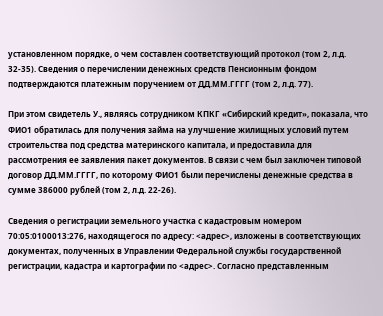установленном порядке, о чем составлен соответствующий протокол (том 2, л.д. 32-35). Сведения о перечислении денежных средств Пенсионным фондом подтверждаются платежным поручением от ДД.ММ.ГГГГ (том 2, л.д. 77).

При этом свидетель У., являясь сотрудником КПКГ «Сибирский кредит», показала, что ФИО1 обратилась для получения займа на улучшение жилищных условий путем строительства под средства материнского капитала, и предоставила для рассмотрения ее заявления пакет документов. В связи с чем был заключен типовой договор ДД.ММ.ГГГГ, по которому ФИО1 были перечислены денежные средства в сумме 386000 рублей (том 2, л.д. 22-26).

Сведения о регистрации земельного участка с кадастровым номером 70:05:0100013:276, находящегося по адресу: <адрес>, изложены в соответствующих документах, полученных в Управлении Федеральной службы государственной регистрации, кадастра и картографии по <адрес>. Согласно представленным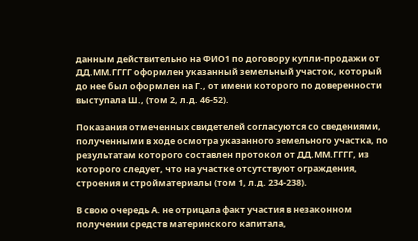данным действительно на ФИО1 по договору купли-продажи от ДД.ММ.ГГГГ оформлен указанный земельный участок, который до нее был оформлен на Г., от имени которого по доверенности выступала Ш., (том 2, л.д. 46-52).

Показания отмеченных свидетелей согласуются со сведениями, полученными в ходе осмотра указанного земельного участка, по результатам которого составлен протокол от ДД.ММ.ГГГГ, из которого следует, что на участке отсутствуют ограждения, строения и стройматериалы (том 1, л.д. 234-238).

В свою очередь А. не отрицала факт участия в незаконном получении средств материнского капитала,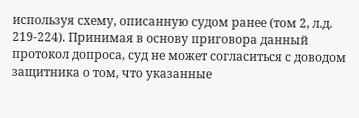используя схему, описанную судом ранее (том 2, л.д. 219-224). Принимая в основу приговора данный протокол допроса, суд не может согласиться с доводом защитника о том, что указанные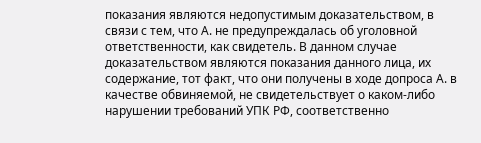показания являются недопустимым доказательством, в связи с тем, что А. не предупреждалась об уголовной ответственности, как свидетель. В данном случае доказательством являются показания данного лица, их содержание, тот факт, что они получены в ходе допроса А. в качестве обвиняемой, не свидетельствует о каком-либо нарушении требований УПК РФ, соответственно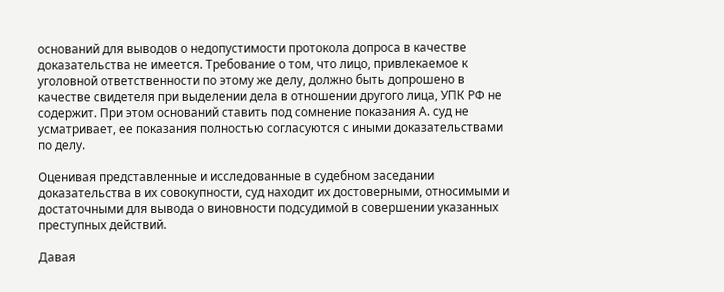оснований для выводов о недопустимости протокола допроса в качестве доказательства не имеется. Требование о том, что лицо, привлекаемое к уголовной ответственности по этому же делу, должно быть допрошено в качестве свидетеля при выделении дела в отношении другого лица, УПК РФ не содержит. При этом оснований ставить под сомнение показания А. суд не усматривает, ее показания полностью согласуются с иными доказательствами по делу.

Оценивая представленные и исследованные в судебном заседании доказательства в их совокупности, суд находит их достоверными, относимыми и достаточными для вывода о виновности подсудимой в совершении указанных преступных действий.

Давая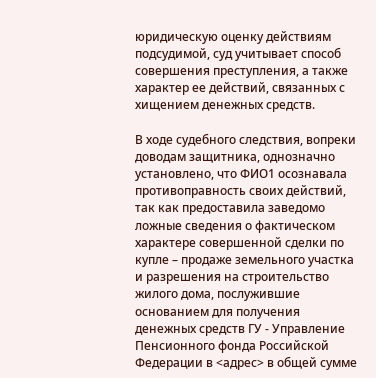юридическую оценку действиям подсудимой, суд учитывает способ совершения преступления, а также характер ее действий, связанных с хищением денежных средств.

В ходе судебного следствия, вопреки доводам защитника, однозначно установлено, что ФИО1 осознавала противоправность своих действий, так как предоставила заведомо ложные сведения о фактическом характере совершенной сделки по купле – продаже земельного участка и разрешения на строительство жилого дома, послужившие основанием для получения денежных средств ГУ - Управление Пенсионного фонда Российской Федерации в <адрес> в общей сумме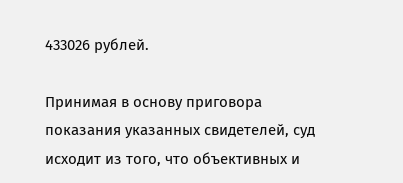433026 рублей.

Принимая в основу приговора показания указанных свидетелей, суд исходит из того, что объективных и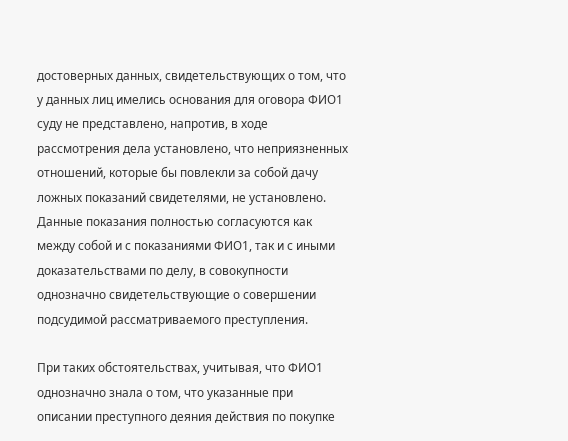достоверных данных, свидетельствующих о том, что у данных лиц имелись основания для оговора ФИО1 суду не представлено, напротив, в ходе рассмотрения дела установлено, что неприязненных отношений, которые бы повлекли за собой дачу ложных показаний свидетелями, не установлено. Данные показания полностью согласуются как между собой и с показаниями ФИО1, так и с иными доказательствами по делу, в совокупности однозначно свидетельствующие о совершении подсудимой рассматриваемого преступления.

При таких обстоятельствах, учитывая, что ФИО1 однозначно знала о том, что указанные при описании преступного деяния действия по покупке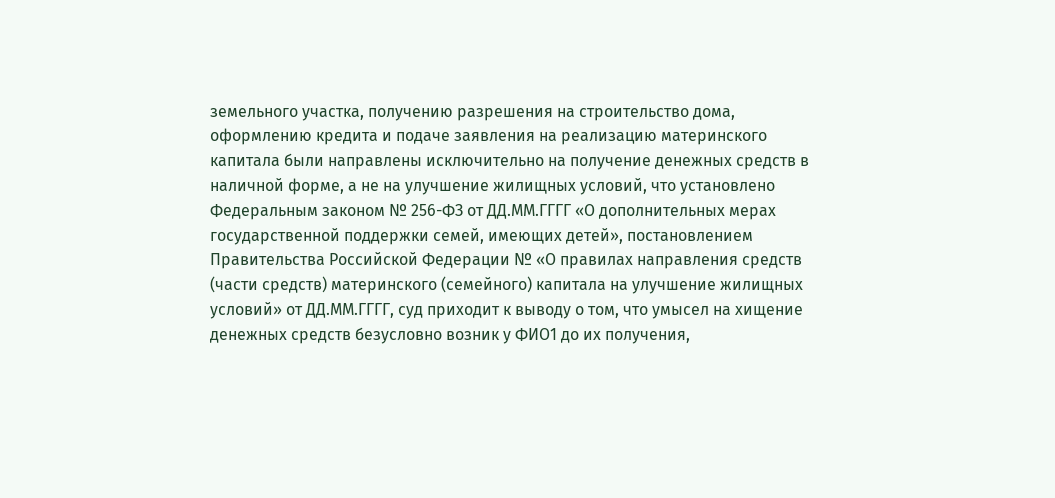земельного участка, получению разрешения на строительство дома, оформлению кредита и подаче заявления на реализацию материнского капитала были направлены исключительно на получение денежных средств в наличной форме, а не на улучшение жилищных условий, что установлено Федеральным законом № 256-ФЗ от ДД.ММ.ГГГГ «О дополнительных мерах государственной поддержки семей, имеющих детей», постановлением Правительства Российской Федерации № «О правилах направления средств (части средств) материнского (семейного) капитала на улучшение жилищных условий» от ДД.ММ.ГГГГ, суд приходит к выводу о том, что умысел на хищение денежных средств безусловно возник у ФИО1 до их получения,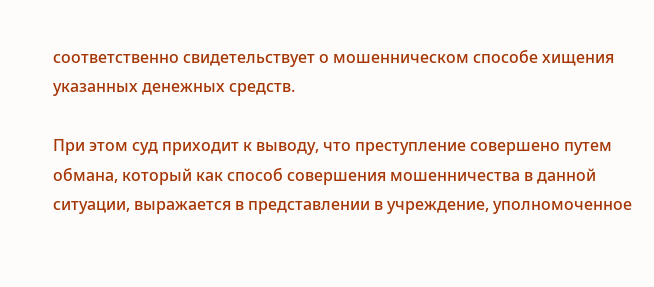соответственно свидетельствует о мошенническом способе хищения указанных денежных средств.

При этом суд приходит к выводу, что преступление совершено путем обмана, который как способ совершения мошенничества в данной ситуации, выражается в представлении в учреждение, уполномоченное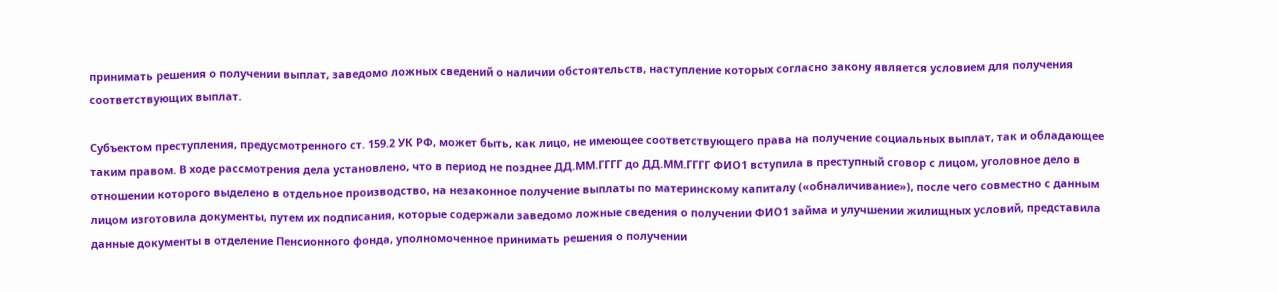принимать решения о получении выплат, заведомо ложных сведений о наличии обстоятельств, наступление которых согласно закону является условием для получения соответствующих выплат.

Субъектом преступления, предусмотренного ст. 159.2 УК РФ, может быть, как лицо, не имеющее соответствующего права на получение социальных выплат, так и обладающее таким правом. В ходе рассмотрения дела установлено, что в период не позднее ДД.ММ.ГГГГ до ДД.ММ.ГГГГ ФИО1 вступила в преступный сговор с лицом, уголовное дело в отношении которого выделено в отдельное производство, на незаконное получение выплаты по материнскому капиталу («обналичивание»), после чего совместно с данным лицом изготовила документы, путем их подписания, которые содержали заведомо ложные сведения о получении ФИО1 займа и улучшении жилищных условий, представила данные документы в отделение Пенсионного фонда, уполномоченное принимать решения о получении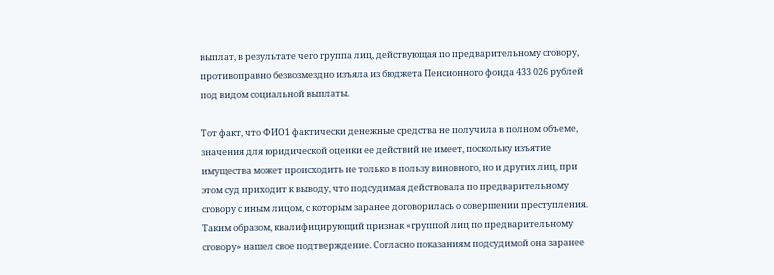выплат, в результате чего группа лиц, действующая по предварительному сговору, противоправно безвозмездно изъяла из бюджета Пенсионного фонда 433 026 рублей под видом социальной выплаты.

Тот факт, что ФИО1 фактически денежные средства не получила в полном объеме, значения для юридической оценки ее действий не имеет, поскольку изъятие имущества может происходить не только в пользу виновного, но и других лиц, при этом суд приходит к выводу, что подсудимая действовала по предварительному сговору с иным лицом, с которым заранее договорилась о совершении преступления. Таким образом, квалифицирующий признак «группой лиц по предварительному сговору» нашел свое подтверждение. Согласно показаниям подсудимой она заранее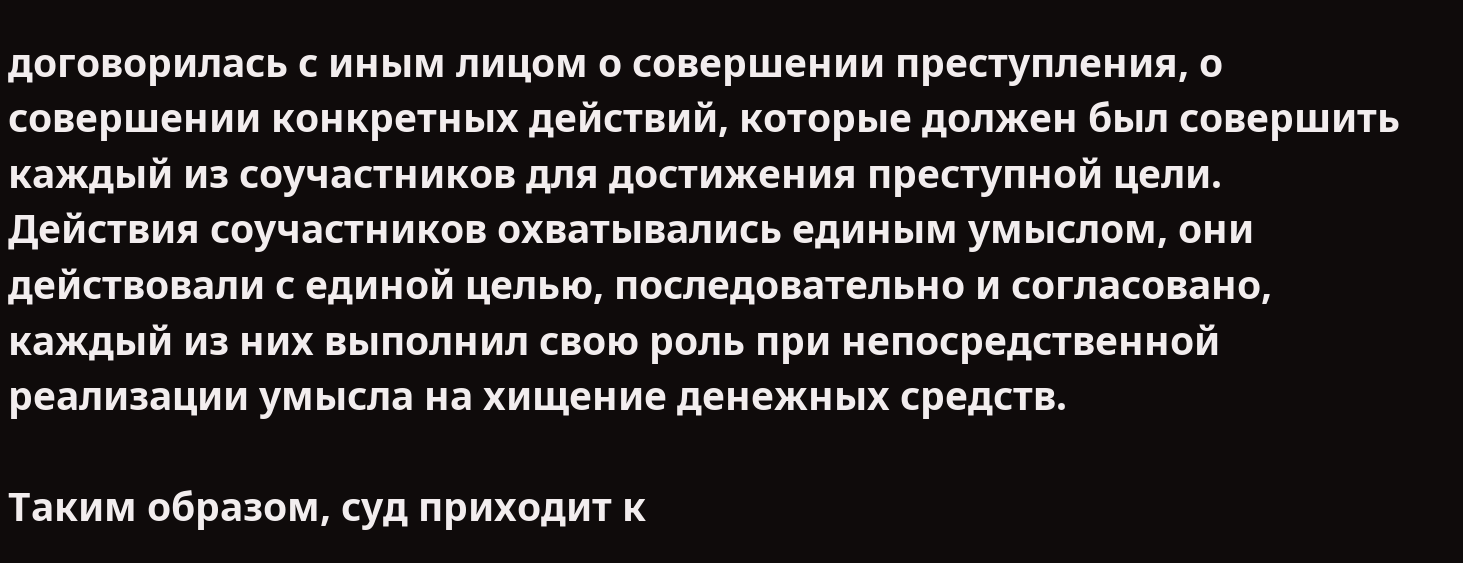договорилась с иным лицом о совершении преступления, о совершении конкретных действий, которые должен был совершить каждый из соучастников для достижения преступной цели. Действия соучастников охватывались единым умыслом, они действовали с единой целью, последовательно и согласовано, каждый из них выполнил свою роль при непосредственной реализации умысла на хищение денежных средств.

Таким образом, суд приходит к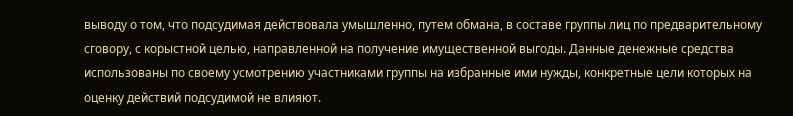выводу о том, что подсудимая действовала умышленно, путем обмана, в составе группы лиц по предварительному сговору, с корыстной целью, направленной на получение имущественной выгоды. Данные денежные средства использованы по своему усмотрению участниками группы на избранные ими нужды, конкретные цели которых на оценку действий подсудимой не влияют.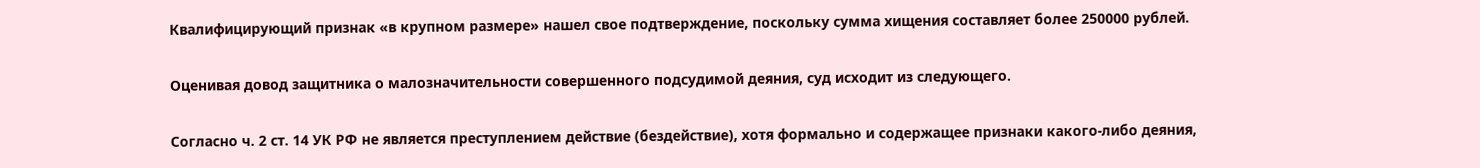Квалифицирующий признак «в крупном размере» нашел свое подтверждение, поскольку сумма хищения составляет более 250000 рублей.

Оценивая довод защитника о малозначительности совершенного подсудимой деяния, суд исходит из следующего.

Согласно ч. 2 ст. 14 УК РФ не является преступлением действие (бездействие), хотя формально и содержащее признаки какого-либо деяния,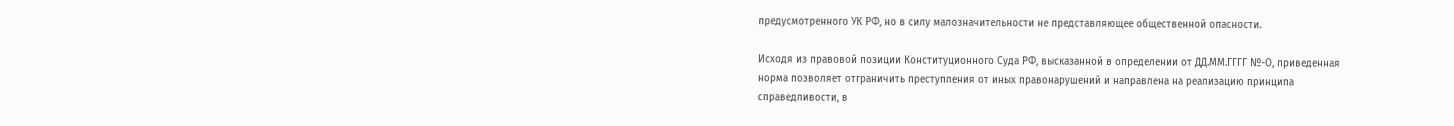предусмотренного УК РФ, но в силу малозначительности не представляющее общественной опасности.

Исходя из правовой позиции Конституционного Суда РФ, высказанной в определении от ДД.ММ.ГГГГ №-О, приведенная норма позволяет отграничить преступления от иных правонарушений и направлена на реализацию принципа справедливости, в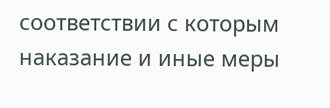соответствии с которым наказание и иные меры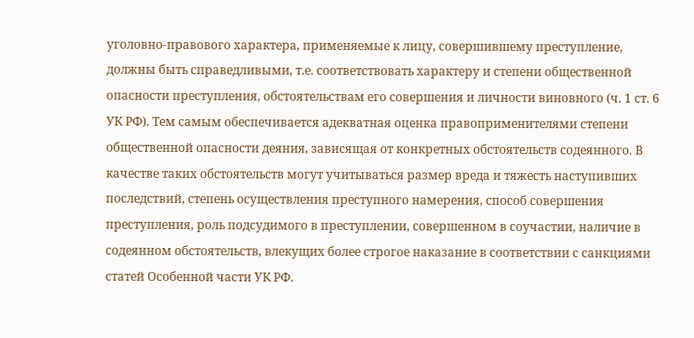уголовно-правового характера, применяемые к лицу, совершившему преступление, должны быть справедливыми, т.е. соответствовать характеру и степени общественной опасности преступления, обстоятельствам его совершения и личности виновного (ч. 1 ст. 6 УК РФ). Тем самым обеспечивается адекватная оценка правоприменителями степени общественной опасности деяния, зависящая от конкретных обстоятельств содеянного. В качестве таких обстоятельств могут учитываться размер вреда и тяжесть наступивших последствий, степень осуществления преступного намерения, способ совершения преступления, роль подсудимого в преступлении, совершенном в соучастии, наличие в содеянном обстоятельств, влекущих более строгое наказание в соответствии с санкциями статей Особенной части УК РФ.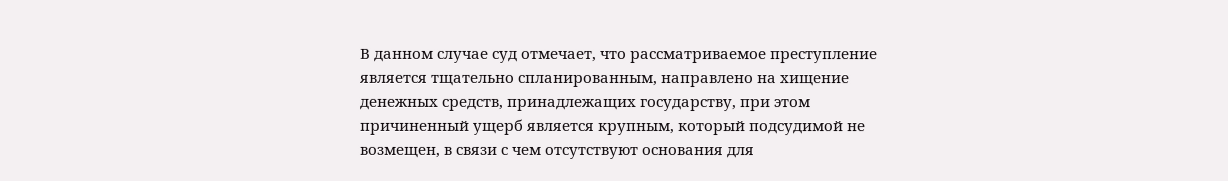В данном случае суд отмечает, что рассматриваемое преступление является тщательно спланированным, направлено на хищение денежных средств, принадлежащих государству, при этом причиненный ущерб является крупным, который подсудимой не возмещен, в связи с чем отсутствуют основания для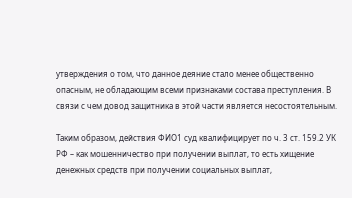утверждения о том, что данное деяние стало менее общественно опасным, не обладающим всеми признаками состава преступления. В связи с чем довод защитника в этой части является несостоятельным.

Таким образом, действия ФИО1 суд квалифицирует по ч. 3 ст. 159.2 УК РФ – как мошенничество при получении выплат, то есть хищение денежных средств при получении социальных выплат,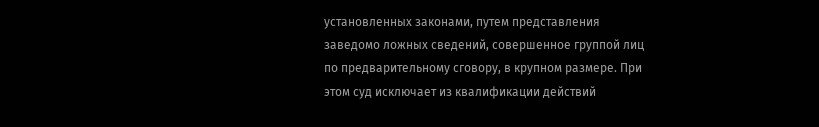установленных законами, путем представления заведомо ложных сведений, совершенное группой лиц по предварительному сговору, в крупном размере. При этом суд исключает из квалификации действий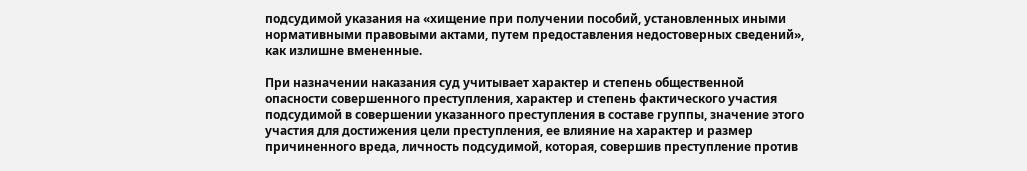подсудимой указания на «хищение при получении пособий, установленных иными нормативными правовыми актами, путем предоставления недостоверных сведений», как излишне вмененные.

При назначении наказания суд учитывает характер и степень общественной опасности совершенного преступления, характер и степень фактического участия подсудимой в совершении указанного преступления в составе группы, значение этого участия для достижения цели преступления, ее влияние на характер и размер причиненного вреда, личность подсудимой, которая, совершив преступление против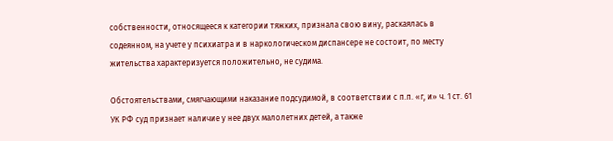собственности, относящееся к категории тяжких, признала свою вину, раскаялась в содеянном, на учете у психиатра и в наркологическом диспансере не состоит, по месту жительства характеризуется положительно, не судима.

Обстоятельствами, смягчающими наказание подсудимой, в соответствии с п.п. «г, и» ч. 1 ст. 61 УК РФ суд признает наличие у нее двух малолетних детей, а также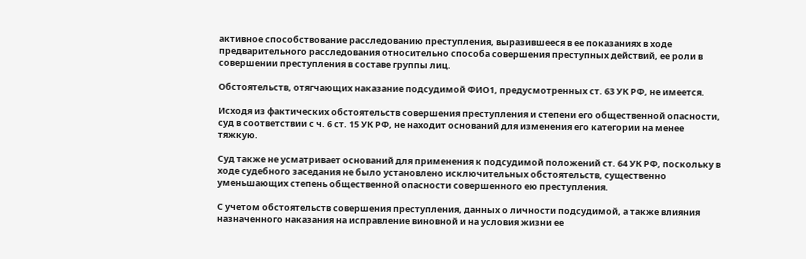активное способствование расследованию преступления, выразившееся в ее показаниях в ходе предварительного расследования относительно способа совершения преступных действий, ее роли в совершении преступления в составе группы лиц.

Обстоятельств, отягчающих наказание подсудимой ФИО1, предусмотренных ст. 63 УК РФ, не имеется.

Исходя из фактических обстоятельств совершения преступления и степени его общественной опасности, суд в соответствии с ч. 6 ст. 15 УК РФ, не находит оснований для изменения его категории на менее тяжкую.

Суд также не усматривает оснований для применения к подсудимой положений ст. 64 УК РФ, поскольку в ходе судебного заседания не было установлено исключительных обстоятельств, существенно уменьшающих степень общественной опасности совершенного ею преступления.

С учетом обстоятельств совершения преступления, данных о личности подсудимой, а также влияния назначенного наказания на исправление виновной и на условия жизни ее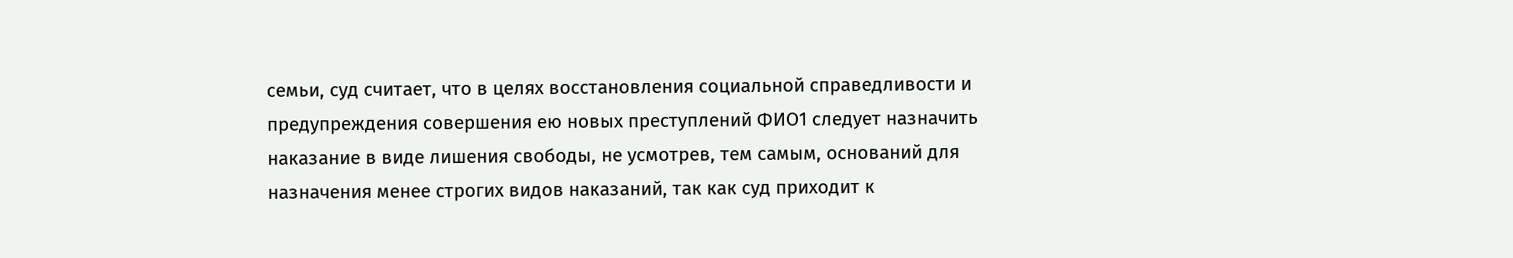семьи, суд считает, что в целях восстановления социальной справедливости и предупреждения совершения ею новых преступлений ФИО1 следует назначить наказание в виде лишения свободы, не усмотрев, тем самым, оснований для назначения менее строгих видов наказаний, так как суд приходит к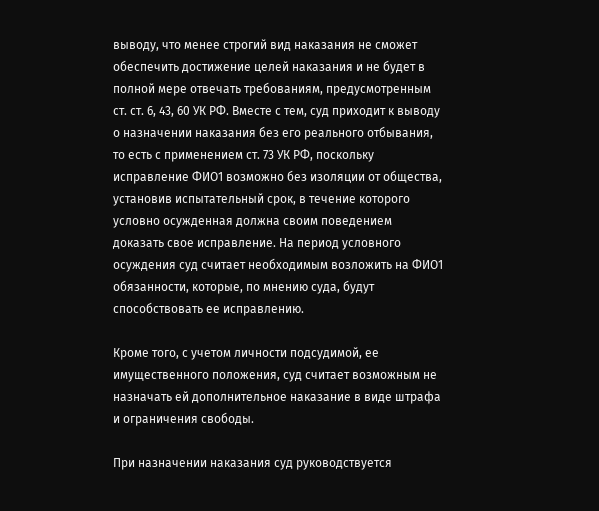выводу, что менее строгий вид наказания не сможет обеспечить достижение целей наказания и не будет в полной мере отвечать требованиям, предусмотренным ст. ст. 6, 43, 60 УК РФ. Вместе с тем, суд приходит к выводу о назначении наказания без его реального отбывания, то есть с применением ст. 73 УК РФ, поскольку исправление ФИО1 возможно без изоляции от общества, установив испытательный срок, в течение которого условно осужденная должна своим поведением доказать свое исправление. На период условного осуждения суд считает необходимым возложить на ФИО1 обязанности, которые, по мнению суда, будут способствовать ее исправлению.

Кроме того, с учетом личности подсудимой, ее имущественного положения, суд считает возможным не назначать ей дополнительное наказание в виде штрафа и ограничения свободы.

При назначении наказания суд руководствуется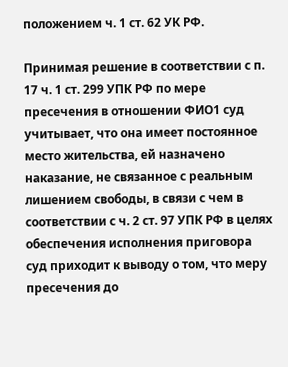положением ч. 1 ст. 62 УК РФ.

Принимая решение в соответствии с п. 17 ч. 1 ст. 299 УПК РФ по мере пресечения в отношении ФИО1 суд учитывает, что она имеет постоянное место жительства, ей назначено наказание, не связанное с реальным лишением свободы, в связи с чем в соответствии с ч. 2 ст. 97 УПК РФ в целях обеспечения исполнения приговора суд приходит к выводу о том, что меру пресечения до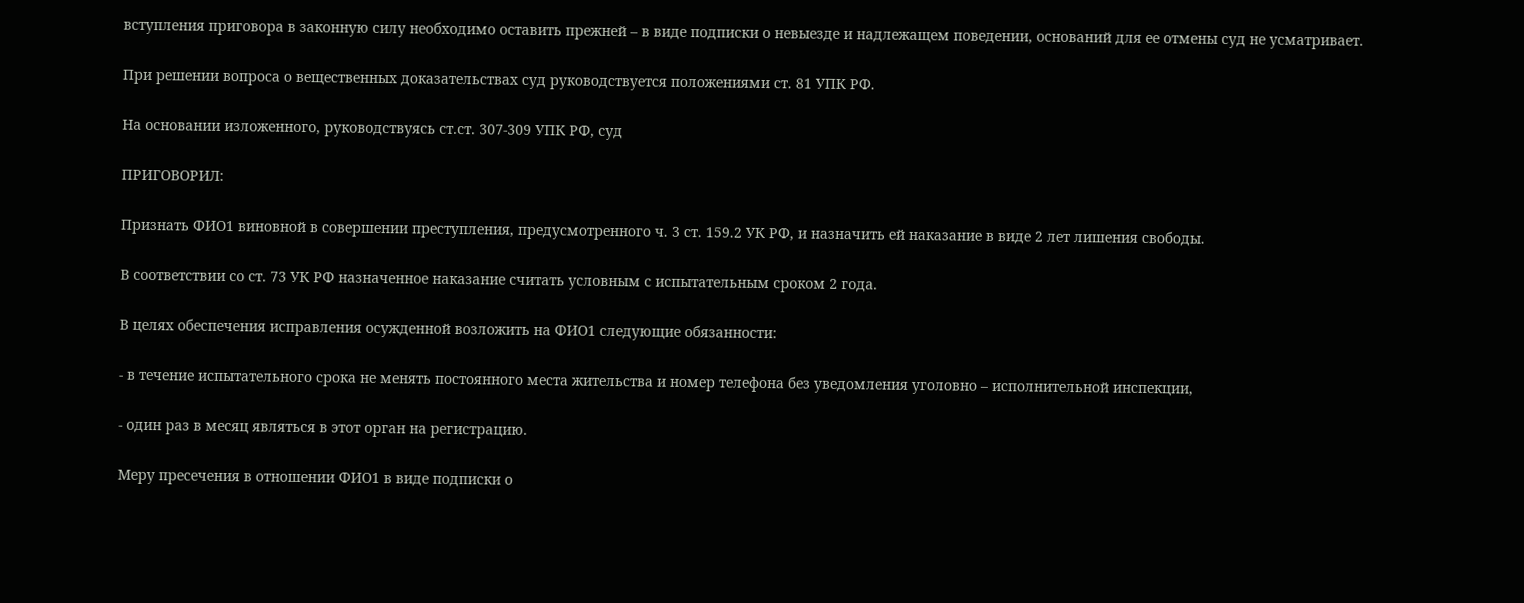вступления приговора в законную силу необходимо оставить прежней – в виде подписки о невыезде и надлежащем поведении, оснований для ее отмены суд не усматривает.

При решении вопроса о вещественных доказательствах суд руководствуется положениями ст. 81 УПК РФ.

На основании изложенного, руководствуясь ст.ст. 307-309 УПК РФ, суд

ПРИГОВОРИЛ:

Признать ФИО1 виновной в совершении преступления, предусмотренного ч. 3 ст. 159.2 УК РФ, и назначить ей наказание в виде 2 лет лишения свободы.

В соответствии со ст. 73 УК РФ назначенное наказание считать условным с испытательным сроком 2 года.

В целях обеспечения исправления осужденной возложить на ФИО1 следующие обязанности:

- в течение испытательного срока не менять постоянного места жительства и номер телефона без уведомления уголовно – исполнительной инспекции,

- один раз в месяц являться в этот орган на регистрацию.

Меру пресечения в отношении ФИО1 в виде подписки о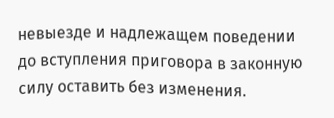невыезде и надлежащем поведении до вступления приговора в законную силу оставить без изменения.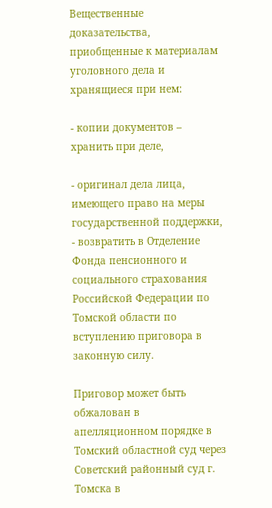Вещественные доказательства, приобщенные к материалам уголовного дела и хранящиеся при нем:

- копии документов – хранить при деле,

- оригинал дела лица, имеющего право на меры государственной поддержки, - возвратить в Отделение Фонда пенсионного и социального страхования Российской Федерации по Томской области по вступлению приговора в законную силу.

Приговор может быть обжалован в апелляционном порядке в Томский областной суд через Советский районный суд г. Томска в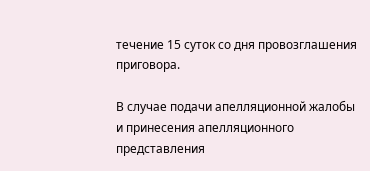течение 15 суток со дня провозглашения приговора.

В случае подачи апелляционной жалобы и принесения апелляционного представления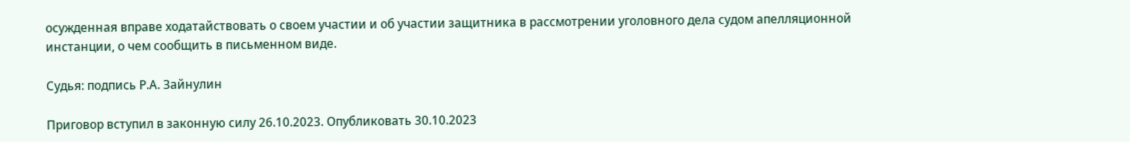осужденная вправе ходатайствовать о своем участии и об участии защитника в рассмотрении уголовного дела судом апелляционной инстанции, о чем сообщить в письменном виде.

Судья: подпись Р.А. Зайнулин

Приговор вступил в законную силу 26.10.2023. Опубликовать 30.10.2023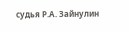судья Р.А. Зайнулин